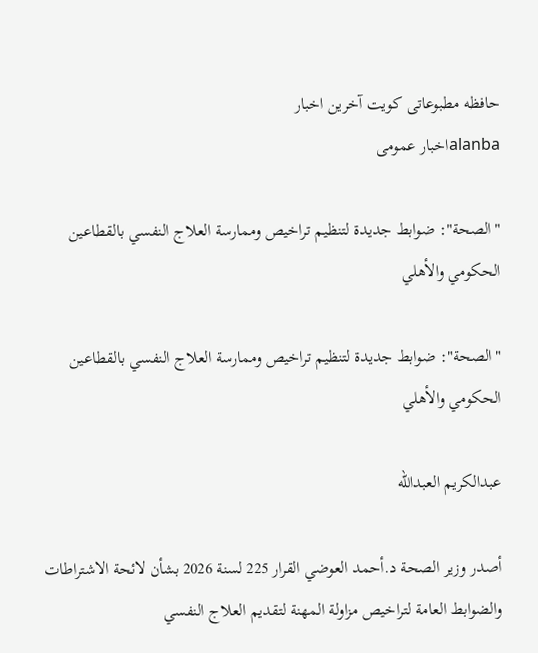حافظه مطبوعاتی کویت آخرین اخبار
alanbaاخبار عمومی

"الصحة": ضوابط جديدة لتنظيم تراخيص وممارسة العلاج النفسي بالقطاعين الحكومي والأهلي

"الصحة": ضوابط جديدة لتنظيم تراخيص وممارسة العلاج النفسي بالقطاعين الحكومي والأهلي

عبدالكريم العبدالله

أصدر وزير الصحة د.أحمد العوضي القرار 225 لسنة 2026 بشأن لائحة الاشتراطات والضوابط العامة لتراخيص مزاولة المهنة لتقديم العلاج النفسي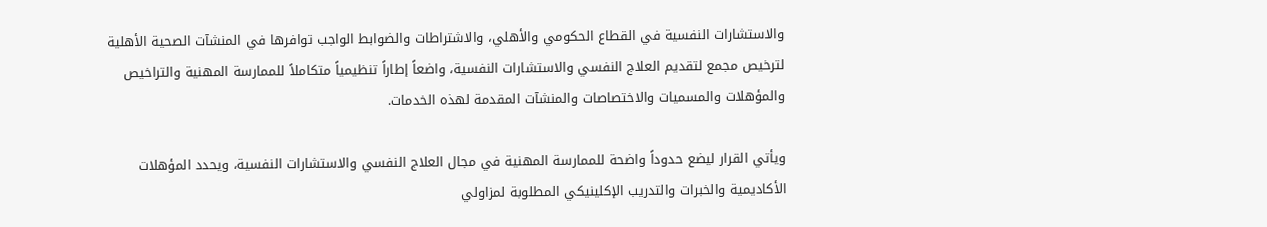والاستشارات النفسية في القطاع الحكومي والأهلي، والاشتراطات والضوابط الواجب توافرها في المنشآت الصحية الأهلية لترخيص مجمع لتقديم العلاج النفسي والاستشارات النفسية، واضعاً إطاراً تنظيمياً متكاملاً للممارسة المهنية والتراخيص والمؤهلات والمسميات والاختصاصات والمنشآت المقدمة لهذه الخدمات.

ويأتي القرار ليضع حدوداً واضحة للممارسة المهنية في مجال العلاج النفسي والاستشارات النفسية، ويحدد المؤهلات الأكاديمية والخبرات والتدريب الإكلينيكي المطلوبة لمزاولي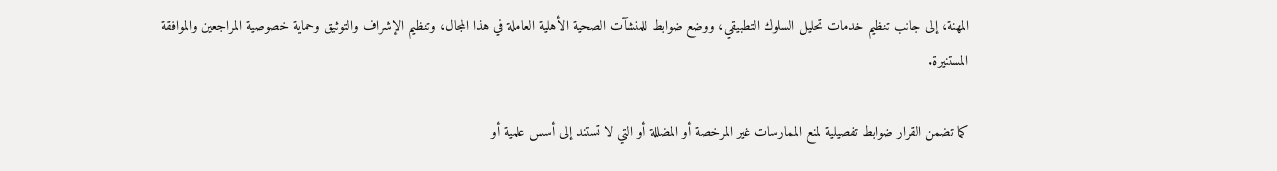المهنة، إلى جانب تنظيم خدمات تحليل السلوك التطبيقي، ووضع ضوابط للمنشآت الصحية الأهلية العاملة في هذا المجال، وتنظيم الإشراف والتوثيق وحماية خصوصية المراجعين والموافقة المستنيرة.

كما تضمن القرار ضوابط تفصيلية لمنع الممارسات غير المرخصة أو المضللة أو التي لا تستند إلى أسس علمية أو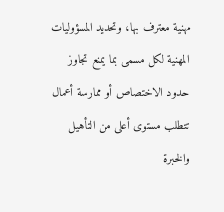مهنية معترف بها، وتحديد المسؤوليات المهنية لكل مسمى بما يمنع تجاوز حدود الاختصاص أو ممارسة أعمال تتطلب مستوى أعلى من التأهيل والخبرة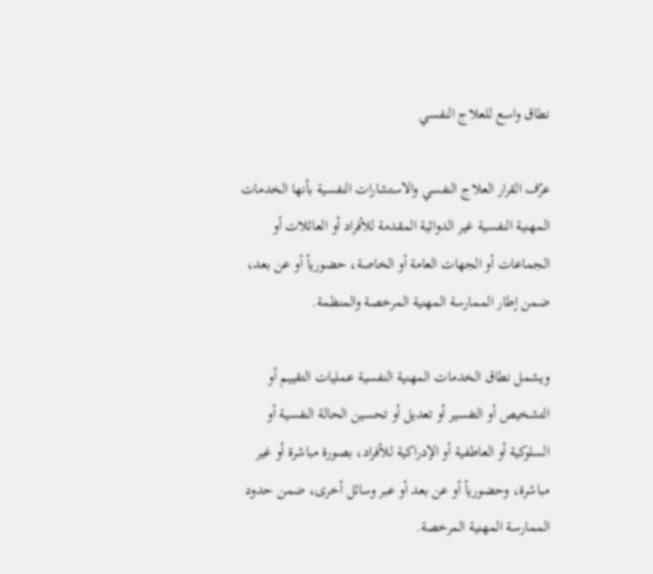نطاق واسع للعلاج النفسي

عرّف القرار العلاج النفسي والاستشارات النفسية بأنها الخدمات المهنية النفسية غير الدوائية المقدمة للأفراد أو العائلات أو الجماعات أو الجهات العامة أو الخاصة، حضورياً أو عن بعد، ضمن إطار الممارسة المهنية المرخصة والمنظمة.

ويشمل نطاق الخدمات المهنية النفسية عمليات التقييم أو التشخيص أو التفسير أو تعديل أو تحسين الحالة النفسية أو السلوكية أو العاطفية أو الإدراكية للأفراد، بصورة مباشرة أو غير مباشرة، وحضورياً أو عن بعد أو عبر وسائل أخرى، ضمن حدود الممارسة المهنية المرخصة.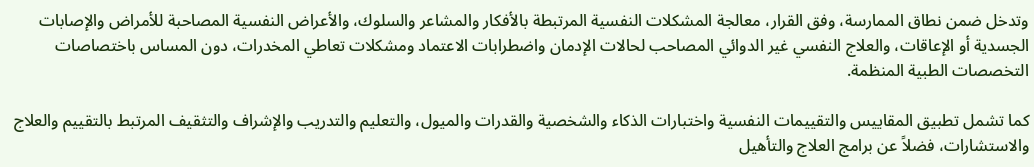وتدخل ضمن نطاق الممارسة، وفق القرار، معالجة المشكلات النفسية المرتبطة بالأفكار والمشاعر والسلوك، والأعراض النفسية المصاحبة للأمراض والإصابات الجسدية أو الإعاقات، والعلاج النفسي غير الدوائي المصاحب لحالات الإدمان واضطرابات الاعتماد ومشكلات تعاطي المخدرات، دون المساس باختصاصات التخصصات الطبية المنظمة.

كما تشمل تطبيق المقاييس والتقييمات النفسية واختبارات الذكاء والشخصية والقدرات والميول، والتعليم والتدريب والإشراف والتثقيف المرتبط بالتقييم والعلاج والاستشارات، فضلاً عن برامج العلاج والتأهيل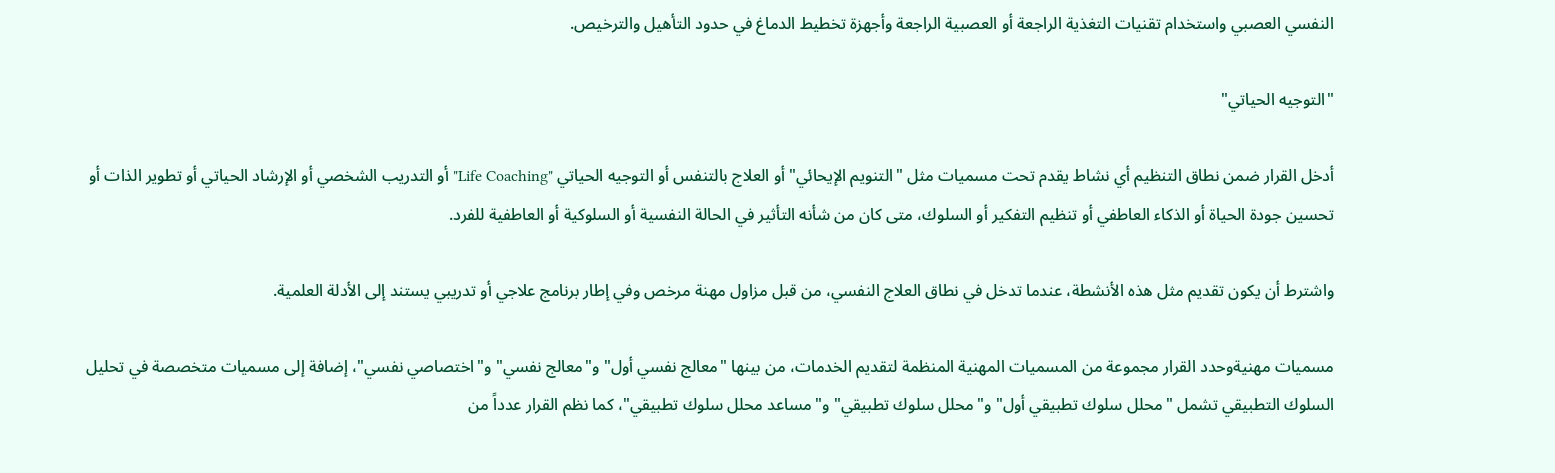النفسي العصبي واستخدام تقنيات التغذية الراجعة أو العصبية الراجعة وأجهزة تخطيط الدماغ في حدود التأهيل والترخيص.

"التوجيه الحياتي"

أدخل القرار ضمن نطاق التنظيم أي نشاط يقدم تحت مسميات مثل "التنويم الإيحائي" أو العلاج بالتنفس أو التوجيه الحياتي "Life Coaching" أو التدريب الشخصي أو الإرشاد الحياتي أو تطوير الذات أو تحسين جودة الحياة أو الذكاء العاطفي أو تنظيم التفكير أو السلوك، متى كان من شأنه التأثير في الحالة النفسية أو السلوكية أو العاطفية للفرد.

واشترط أن يكون تقديم مثل هذه الأنشطة، عندما تدخل في نطاق العلاج النفسي، من قبل مزاول مهنة مرخص وفي إطار برنامج علاجي أو تدريبي يستند إلى الأدلة العلمية.

مسميات مهنيةوحدد القرار مجموعة من المسميات المهنية المنظمة لتقديم الخدمات، من بينها "معالج نفسي أول" و"معالج نفسي" و"اختصاصي نفسي"، إضافة إلى مسميات متخصصة في تحليل السلوك التطبيقي تشمل "محلل سلوك تطبيقي أول" و"محلل سلوك تطبيقي" و"مساعد محلل سلوك تطبيقي"، كما نظم القرار عدداً من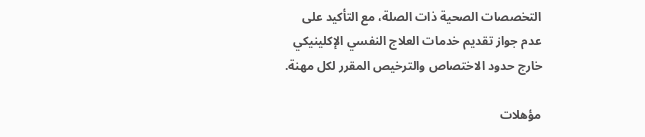التخصصات الصحية ذات الصلة، مع التأكيد على عدم جواز تقديم خدمات العلاج النفسي الإكلينيكي خارج حدود الاختصاص والترخيص المقرر لكل مهنة.

مؤهلات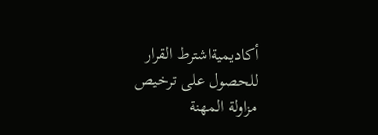أكاديميةاشترط القرار للحصول على ترخيص مزاولة المهنة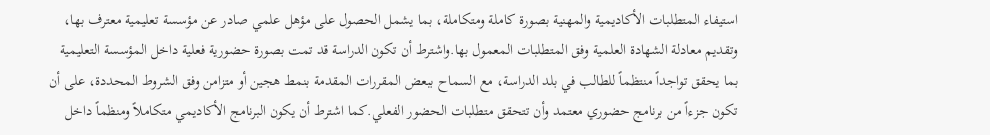استيفاء المتطلبات الأكاديمية والمهنية بصورة كاملة ومتكاملة، بما يشمل الحصول على مؤهل علمي صادر عن مؤسسة تعليمية معترف بها، وتقديم معادلة الشهادة العلمية وفق المتطلبات المعمول بها.واشترط أن تكون الدراسة قد تمت بصورة حضورية فعلية داخل المؤسسة التعليمية بما يحقق تواجداً منتظماً للطالب في بلد الدراسة، مع السماح ببعض المقررات المقدمة بنمط هجين أو متزامن وفق الشروط المحددة، على أن تكون جزءاً من برنامج حضوري معتمد وأن تتحقق متطلبات الحضور الفعلي.كما اشترط أن يكون البرنامج الأكاديمي متكاملاً ومنظماً داخل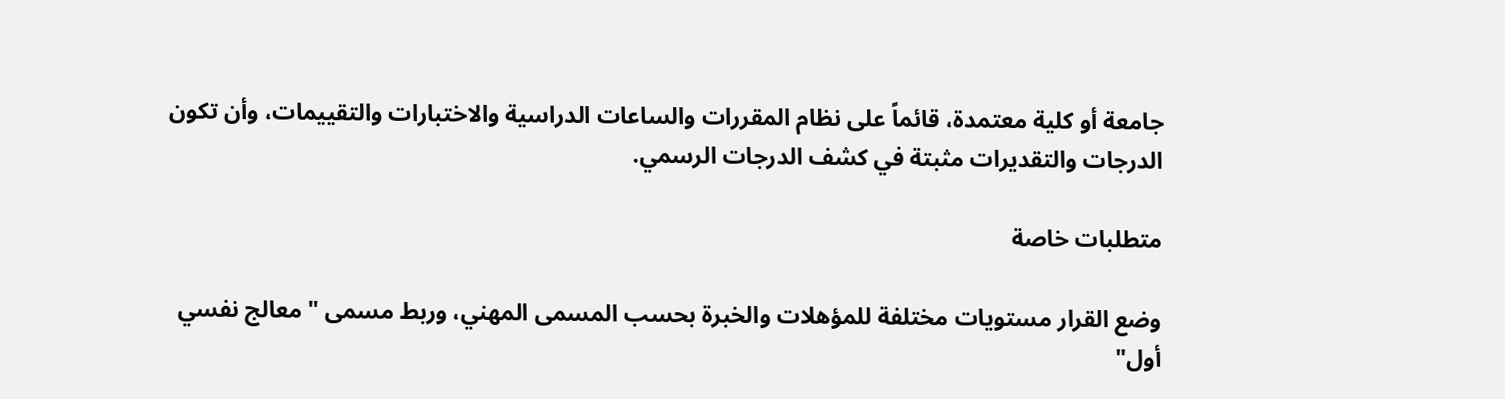جامعة أو كلية معتمدة، قائماً على نظام المقررات والساعات الدراسية والاختبارات والتقييمات، وأن تكون الدرجات والتقديرات مثبتة في كشف الدرجات الرسمي.

متطلبات خاصة

وضع القرار مستويات مختلفة للمؤهلات والخبرة بحسب المسمى المهني، وربط مسمى "معالج نفسي أول"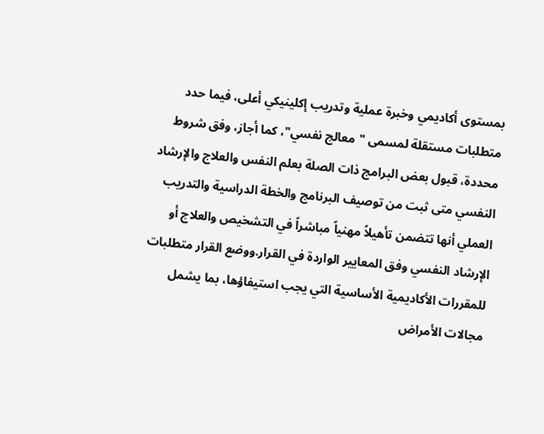بمستوى أكاديمي وخبرة عملية وتدريب إكلينيكي أعلى، فيما حدد متطلبات مستقلة لمسمى "معالج نفسي"، كما أجاز، وفق شروط محددة، قبول بعض البرامج ذات الصلة بعلم النفس والعلاج والإرشاد النفسي متى ثبت من توصيف البرنامج والخطة الدراسية والتدريب العملي أنها تتضمن تأهيلاً مهنياً مباشراً في التشخيص والعلاج أو الإرشاد النفسي وفق المعايير الواردة في القرار.ووضع القرار متطلبات للمقررات الأكاديمية الأساسية التي يجب استيفاؤها، بما يشمل مجالات الأمراض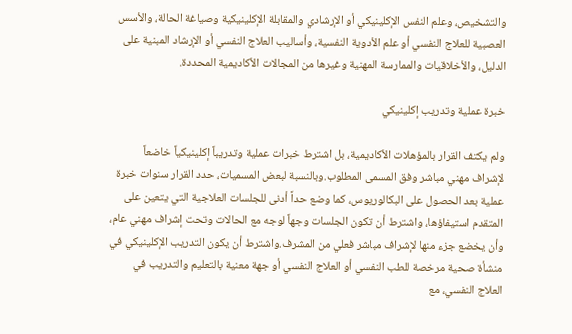والتشخيص، وعلم النفس الإكلينيكي أو الإرشادي والمقابلة الإكلينيكية وصياغة الحالة، والأسس العصبية للعلاج النفسي أو علم الأدوية النفسية، وأساليب العلاج النفسي أو الإرشاد المبنية على الدليل، والأخلاقيات والممارسة المهنية وغيرها من المجالات الأكاديمية المحددة.

خبرة عملية وتدريب إكلينيكي

ولم يكتف القرار بالمؤهلات الأكاديمية، بل اشترط خبرات عملية وتدريباً إكلينيكياً خاضعاً لإشراف مهني مباشر وفق المسمى المطلوب.وبالنسبة لبعض المسميات، حدد القرار سنوات خبرة عملية بعد الحصول على البكالوريوس، كما وضع حداً أدنى للجلسات العلاجية التي يتعين على المتقدم استيفاؤها، واشترط أن تكون الجلسات وجهاً لوجه مع الحالات وتحت إشراف مهني عام، وأن يخضع جزء منها لإشراف مباشر فعلي من المشرف.واشترط أن يكون التدريب الإكلينيكي في منشأة صحية مرخصة للطب النفسي أو العلاج النفسي أو جهة معنية بالتعليم والتدريب في العلاج النفسي، مع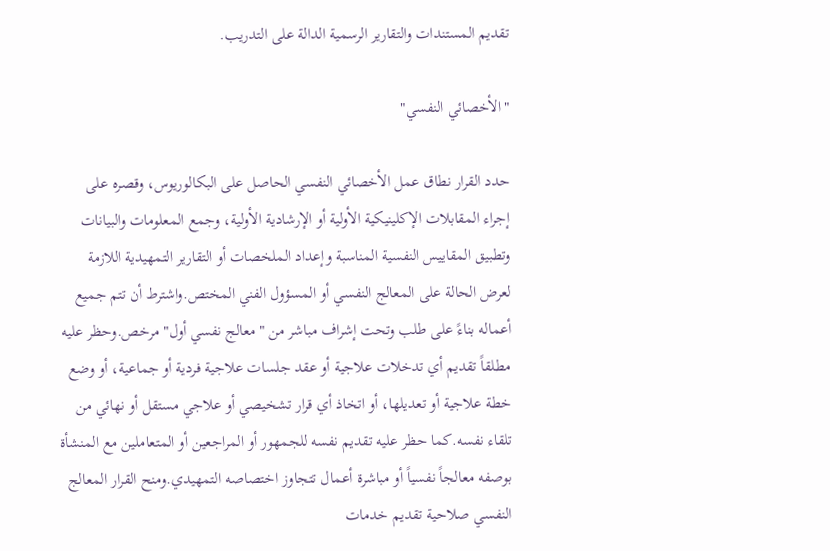تقديم المستندات والتقارير الرسمية الدالة على التدريب.

"الأخصائي النفسي"

حدد القرار نطاق عمل الأخصائي النفسي الحاصل على البكالوريوس، وقصره على إجراء المقابلات الإكلينيكية الأولية أو الإرشادية الأولية، وجمع المعلومات والبيانات وتطبيق المقاييس النفسية المناسبة وإعداد الملخصات أو التقارير التمهيدية اللازمة لعرض الحالة على المعالج النفسي أو المسؤول الفني المختص.واشترط أن تتم جميع أعماله بناءً على طلب وتحت إشراف مباشر من "معالج نفسي أول" مرخص.وحظر عليه مطلقاً تقديم أي تدخلات علاجية أو عقد جلسات علاجية فردية أو جماعية، أو وضع خطة علاجية أو تعديلها، أو اتخاذ أي قرار تشخيصي أو علاجي مستقل أو نهائي من تلقاء نفسه.كما حظر عليه تقديم نفسه للجمهور أو المراجعين أو المتعاملين مع المنشأة بوصفه معالجاً نفسياً أو مباشرة أعمال تتجاوز اختصاصه التمهيدي.ومنح القرار المعالج النفسي صلاحية تقديم خدمات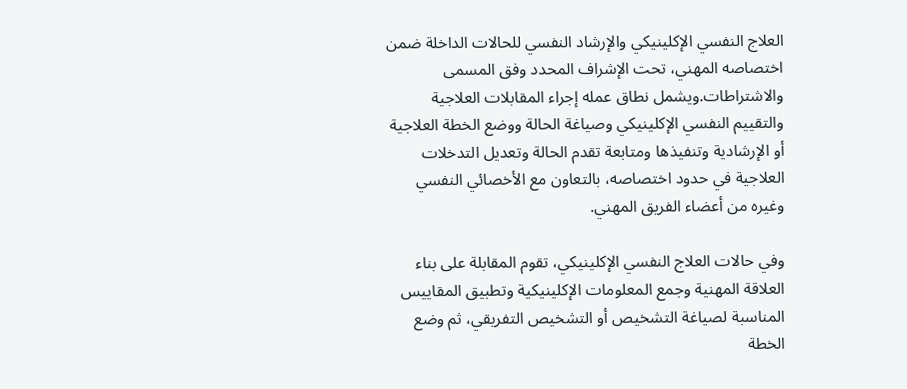العلاج النفسي الإكلينيكي والإرشاد النفسي للحالات الداخلة ضمن اختصاصه المهني، تحت الإشراف المحدد وفق المسمى والاشتراطات.ويشمل نطاق عمله إجراء المقابلات العلاجية والتقييم النفسي الإكلينيكي وصياغة الحالة ووضع الخطة العلاجية أو الإرشادية وتنفيذها ومتابعة تقدم الحالة وتعديل التدخلات العلاجية في حدود اختصاصه، بالتعاون مع الأخصائي النفسي وغيره من أعضاء الفريق المهني.

وفي حالات العلاج النفسي الإكلينيكي، تقوم المقابلة على بناء العلاقة المهنية وجمع المعلومات الإكلينيكية وتطبيق المقاييس المناسبة لصياغة التشخيص أو التشخيص التفريقي، ثم وضع الخطة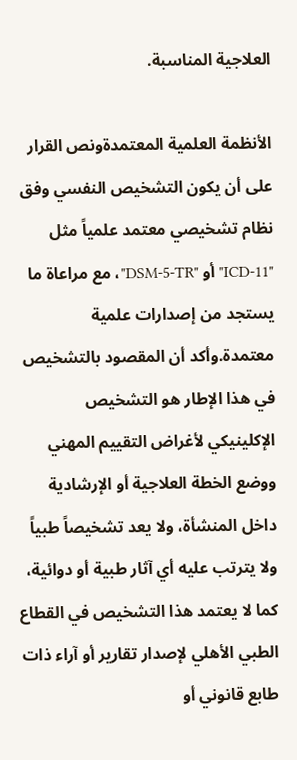العلاجية المناسبة.

الأنظمة العلمية المعتمدةونص القرار على أن يكون التشخيص النفسي وفق نظام تشخيصي معتمد علمياً مثل "ICD-11" أو "DSM-5-TR"، مع مراعاة ما يستجد من إصدارات علمية معتمدة.وأكد أن المقصود بالتشخيص في هذا الإطار هو التشخيص الإكلينيكي لأغراض التقييم المهني ووضع الخطة العلاجية أو الإرشادية داخل المنشأة، ولا يعد تشخيصاً طبياً ولا يترتب عليه أي آثار طبية أو دوائية، كما لا يعتمد هذا التشخيص في القطاع الطبي الأهلي لإصدار تقارير أو آراء ذات طابع قانوني أو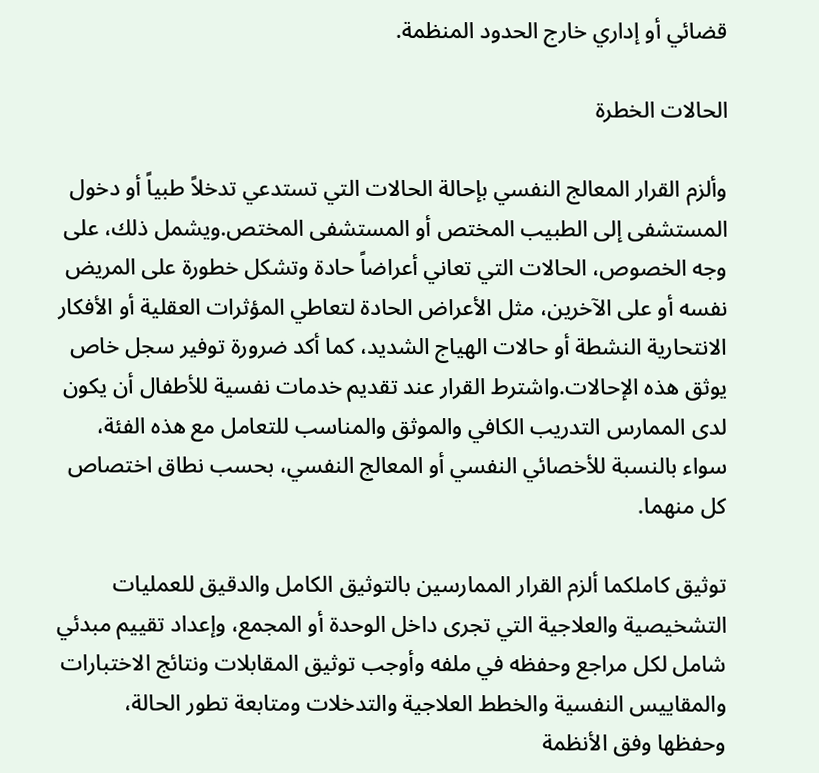قضائي أو إداري خارج الحدود المنظمة.

الحالات الخطرة

وألزم القرار المعالج النفسي بإحالة الحالات التي تستدعي تدخلاً طبياً أو دخول المستشفى إلى الطبيب المختص أو المستشفى المختص.ويشمل ذلك، على وجه الخصوص، الحالات التي تعاني أعراضاً حادة وتشكل خطورة على المريض نفسه أو على الآخرين، مثل الأعراض الحادة لتعاطي المؤثرات العقلية أو الأفكار الانتحارية النشطة أو حالات الهياج الشديد، كما أكد ضرورة توفير سجل خاص يوثق هذه الإحالات.واشترط القرار عند تقديم خدمات نفسية للأطفال أن يكون لدى الممارس التدريب الكافي والموثق والمناسب للتعامل مع هذه الفئة، سواء بالنسبة للأخصائي النفسي أو المعالج النفسي، بحسب نطاق اختصاص كل منهما.

توثيق كاملكما ألزم القرار الممارسين بالتوثيق الكامل والدقيق للعمليات التشخيصية والعلاجية التي تجرى داخل الوحدة أو المجمع، وإعداد تقييم مبدئي شامل لكل مراجع وحفظه في ملفه وأوجب توثيق المقابلات ونتائج الاختبارات والمقاييس النفسية والخطط العلاجية والتدخلات ومتابعة تطور الحالة، وحفظها وفق الأنظمة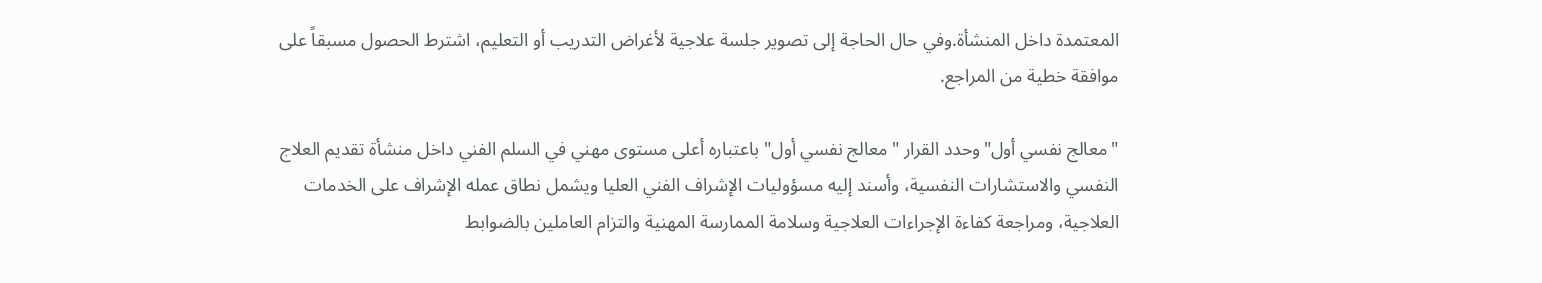المعتمدة داخل المنشأة.وفي حال الحاجة إلى تصوير جلسة علاجية لأغراض التدريب أو التعليم، اشترط الحصول مسبقاً على موافقة خطية من المراجع.

"معالج نفسي أول"وحدد القرار "معالج نفسي أول" باعتباره أعلى مستوى مهني في السلم الفني داخل منشأة تقديم العلاج النفسي والاستشارات النفسية، وأسند إليه مسؤوليات الإشراف الفني العليا ويشمل نطاق عمله الإشراف على الخدمات العلاجية، ومراجعة كفاءة الإجراءات العلاجية وسلامة الممارسة المهنية والتزام العاملين بالضوابط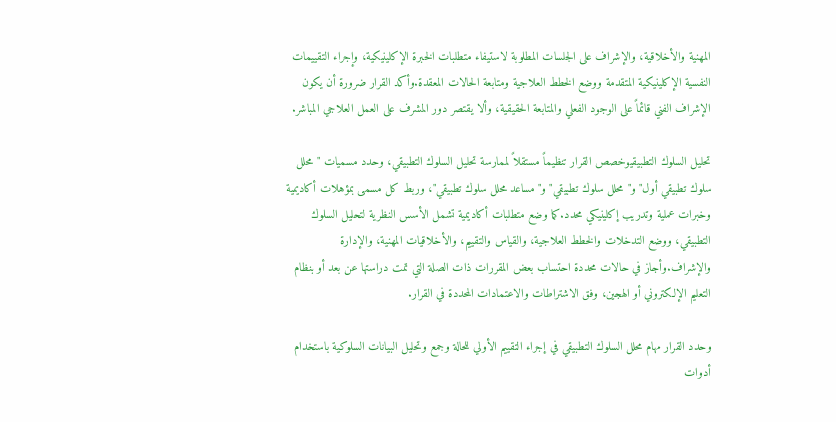المهنية والأخلاقية، والإشراف على الجلسات المطلوبة لاستيفاء متطلبات الخبرة الإكلينيكية، وإجراء التقييمات النفسية الإكلينيكية المتقدمة ووضع الخطط العلاجية ومتابعة الحالات المعقدة.وأكد القرار ضرورة أن يكون الإشراف الفني قائماً على الوجود الفعلي والمتابعة الحقيقية، وألا يقتصر دور المشرف على العمل العلاجي المباشر.

تحليل السلوك التطبيقيوخصص القرار تنظيماً مستقلاً لممارسة تحليل السلوك التطبيقي، وحدد مسميات "محلل سلوك تطبيقي أول" و"محلل سلوك تطبيقي" و"مساعد محلل سلوك تطبيقي"، وربط كل مسمى بمؤهلات أكاديمية وخبرات عملية وتدريب إكلينيكي محدد.كما وضع متطلبات أكاديمية تشمل الأسس النظرية لتحليل السلوك التطبيقي، ووضع التدخلات والخطط العلاجية، والقياس والتقييم، والأخلاقيات المهنية، والإدارة والإشراف.وأجاز في حالات محددة احتساب بعض المقررات ذات الصلة التي تمت دراستها عن بعد أو بنظام التعليم الإلكتروني أو الهجين، وفق الاشتراطات والاعتمادات المحددة في القرار.

وحدد القرار مهام محلل السلوك التطبيقي في إجراء التقييم الأولي للحالة وجمع وتحليل البيانات السلوكية باستخدام أدوات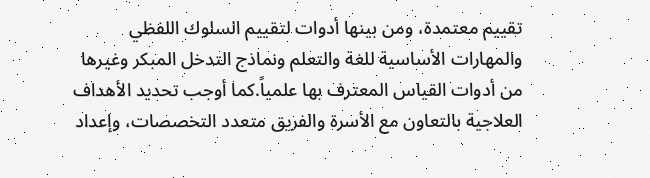تقييم معتمدة، ومن بينها أدوات لتقييم السلوك اللفظي والمهارات الأساسية للغة والتعلم ونماذج التدخل المبكر وغيرها من أدوات القياس المعترف بها علمياً.كما أوجب تحديد الأهداف العلاجية بالتعاون مع الأسرة والفريق متعدد التخصصات، وإعداد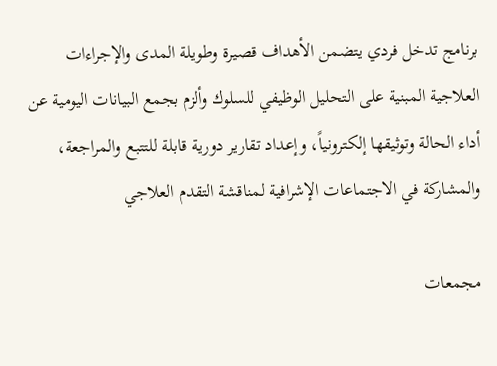برنامج تدخل فردي يتضمن الأهداف قصيرة وطويلة المدى والإجراءات العلاجية المبنية على التحليل الوظيفي للسلوك وألزم بجمع البيانات اليومية عن أداء الحالة وتوثيقها إلكترونياً، وإعداد تقارير دورية قابلة للتتبع والمراجعة، والمشاركة في الاجتماعات الإشرافية لمناقشة التقدم العلاجي

مجمعات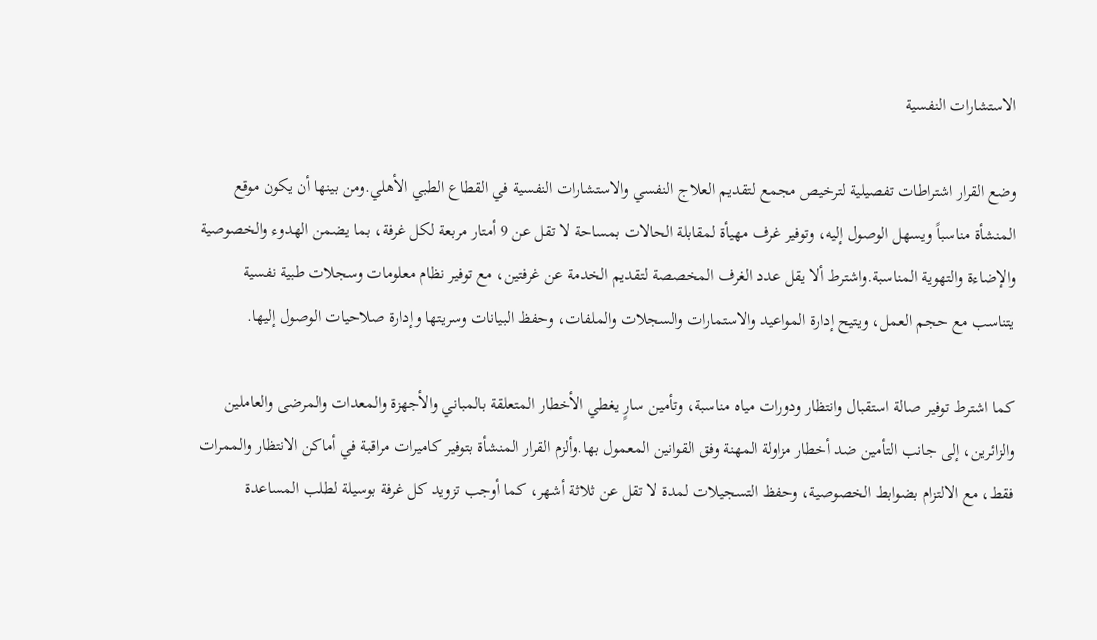الاستشارات النفسية

وضع القرار اشتراطات تفصيلية لترخيص مجمع لتقديم العلاج النفسي والاستشارات النفسية في القطاع الطبي الأهلي.ومن بينها أن يكون موقع المنشأة مناسباً ويسهل الوصول إليه، وتوفير غرف مهيأة لمقابلة الحالات بمساحة لا تقل عن 9 أمتار مربعة لكل غرفة، بما يضمن الهدوء والخصوصية والإضاءة والتهوية المناسبة.واشترط ألا يقل عدد الغرف المخصصة لتقديم الخدمة عن غرفتين، مع توفير نظام معلومات وسجلات طبية نفسية يتناسب مع حجم العمل، ويتيح إدارة المواعيد والاستمارات والسجلات والملفات، وحفظ البيانات وسريتها وإدارة صلاحيات الوصول إليها.

كما اشترط توفير صالة استقبال وانتظار ودورات مياه مناسبة، وتأمين سارٍ يغطي الأخطار المتعلقة بالمباني والأجهزة والمعدات والمرضى والعاملين والزائرين، إلى جانب التأمين ضد أخطار مزاولة المهنة وفق القوانين المعمول بها.وألزم القرار المنشأة بتوفير كاميرات مراقبة في أماكن الانتظار والممرات فقط، مع الالتزام بضوابط الخصوصية، وحفظ التسجيلات لمدة لا تقل عن ثلاثة أشهر، كما أوجب تزويد كل غرفة بوسيلة لطلب المساعدة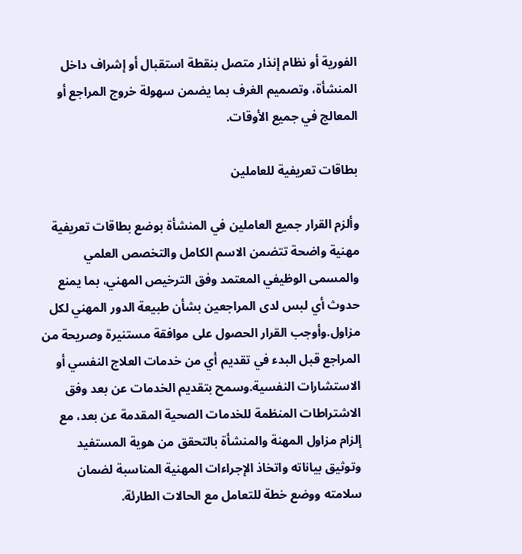الفورية أو نظام إنذار متصل بنقطة استقبال أو إشراف داخل المنشأة، وتصميم الغرف بما يضمن سهولة خروج المراجع أو المعالج في جميع الأوقات.

بطاقات تعريفية للعاملين

وألزم القرار جميع العاملين في المنشأة بوضع بطاقات تعريفية مهنية واضحة تتضمن الاسم الكامل والتخصص العلمي والمسمى الوظيفي المعتمد وفق الترخيص المهني، بما يمنع حدوث أي لبس لدى المراجعين بشأن طبيعة الدور المهني لكل مزاول.وأوجب القرار الحصول على موافقة مستنيرة وصريحة من المراجع قبل البدء في تقديم أي من خدمات العلاج النفسي أو الاستشارات النفسية.وسمح بتقديم الخدمات عن بعد وفق الاشتراطات المنظمة للخدمات الصحية المقدمة عن بعد، مع إلزام مزاول المهنة والمنشأة بالتحقق من هوية المستفيد وتوثيق بياناته واتخاذ الإجراءات المهنية المناسبة لضمان سلامته ووضع خطة للتعامل مع الحالات الطارئة.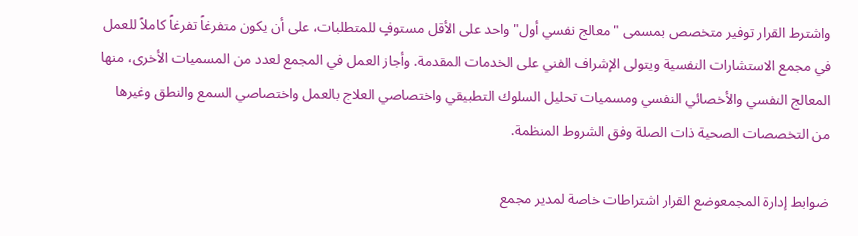واشترط القرار توفير متخصص بمسمى "معالج نفسي أول" واحد على الأقل مستوفٍ للمتطلبات، على أن يكون متفرغاً تفرغاً كاملاً للعمل في مجمع الاستشارات النفسية ويتولى الإشراف الفني على الخدمات المقدمة. وأجاز العمل في المجمع لعدد من المسميات الأخرى، منها المعالج النفسي والأخصائي النفسي ومسميات تحليل السلوك التطبيقي واختصاصي العلاج بالعمل واختصاصي السمع والنطق وغيرها من التخصصات الصحية ذات الصلة وفق الشروط المنظمة.

ضوابط إدارة المجمعوضع القرار اشتراطات خاصة لمدير مجمع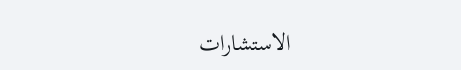الاستشارات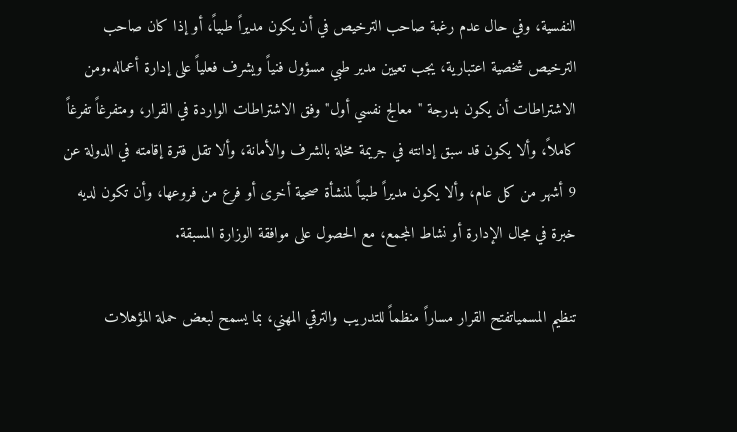النفسية، وفي حال عدم رغبة صاحب الترخيص في أن يكون مديراً طبياً، أو إذا كان صاحب الترخيص شخصية اعتبارية، يجب تعيين مدير طبي مسؤول فنياً ويشرف فعلياً على إدارة أعماله.ومن الاشتراطات أن يكون بدرجة "معالج نفسي أول" وفق الاشتراطات الواردة في القرار، ومتفرغاً تفرغاً كاملاً، وألا يكون قد سبق إدانته في جريمة مخلة بالشرف والأمانة، وألا تقل فترة إقامته في الدولة عن 9 أشهر من كل عام، وألا يكون مديراً طبياً لمنشأة صحية أخرى أو فرع من فروعها، وأن تكون لديه خبرة في مجال الإدارة أو نشاط المجمع، مع الحصول على موافقة الوزارة المسبقة.

تنظيم المسمياتفتح القرار مساراً منظماً للتدريب والترقي المهني، بما يسمح لبعض حملة المؤهلات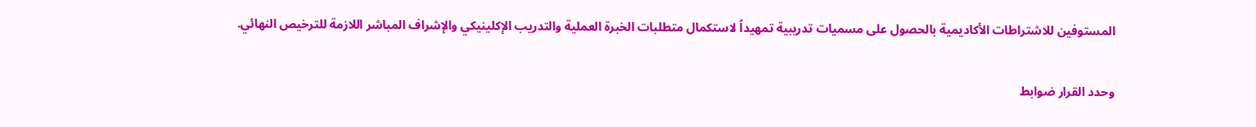المستوفين للاشتراطات الأكاديمية بالحصول على مسميات تدريبية تمهيداً لاستكمال متطلبات الخبرة العملية والتدريب الإكلينيكي والإشراف المباشر اللازمة للترخيص النهائي.

وحدد القرار ضوابط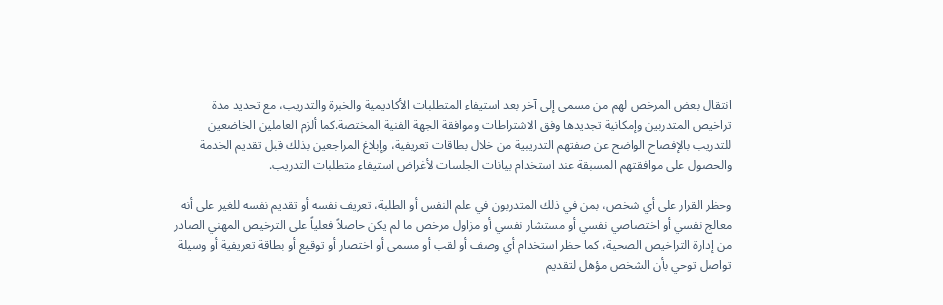انتقال بعض المرخص لهم من مسمى إلى آخر بعد استيفاء المتطلبات الأكاديمية والخبرة والتدريب، مع تحديد مدة تراخيص المتدربين وإمكانية تجديدها وفق الاشتراطات وموافقة الجهة الفنية المختصة.كما ألزم العاملين الخاضعين للتدريب بالإفصاح الواضح عن صفتهم التدريبية من خلال بطاقات تعريفية، وإبلاغ المراجعين بذلك قبل تقديم الخدمة والحصول على موافقتهم المسبقة عند استخدام بيانات الجلسات لأغراض استيفاء متطلبات التدريب.

وحظر القرار على أي شخص، بمن في ذلك المتدربون في علم النفس أو الطلبة، تعريف نفسه أو تقديم نفسه للغير على أنه معالج نفسي أو اختصاصي نفسي أو مستشار نفسي أو مزاول مرخص ما لم يكن حاصلاً فعلياً على الترخيص المهني الصادر من إدارة التراخيص الصحية، كما حظر استخدام أي وصف أو لقب أو مسمى أو اختصار أو توقيع أو بطاقة تعريفية أو وسيلة تواصل توحي بأن الشخص مؤهل لتقديم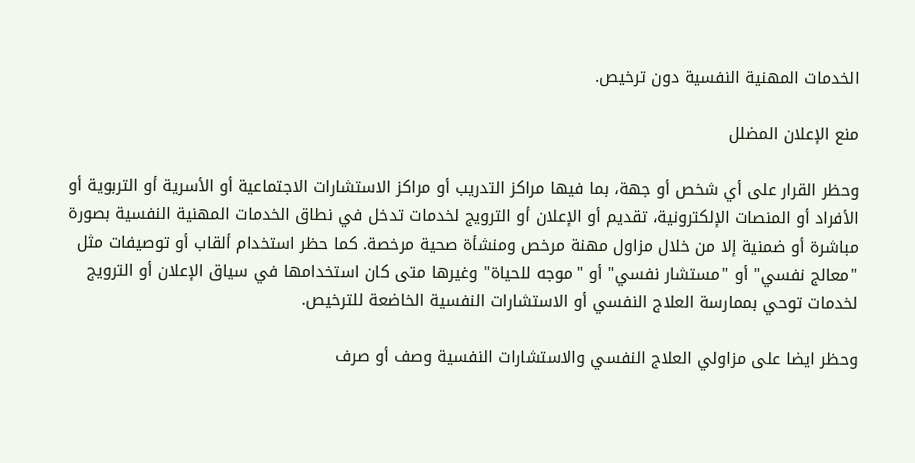الخدمات المهنية النفسية دون ترخيص.

منع الإعلان المضلل

وحظر القرار على أي شخص أو جهة، بما فيها مراكز التدريب أو مراكز الاستشارات الاجتماعية أو الأسرية أو التربوية أو الأفراد أو المنصات الإلكترونية، تقديم أو الإعلان أو الترويج لخدمات تدخل في نطاق الخدمات المهنية النفسية بصورة مباشرة أو ضمنية إلا من خلال مزاول مهنة مرخص ومنشأة صحية مرخصة. كما حظر استخدام ألقاب أو توصيفات مثل "معالج نفسي" أو "مستشار نفسي" أو "موجه للحياة" وغيرها متى كان استخدامها في سياق الإعلان أو الترويج لخدمات توحي بممارسة العلاج النفسي أو الاستشارات النفسية الخاضعة للترخيص.

وحظر ايضا على مزاولي العلاج النفسي والاستشارات النفسية وصف أو صرف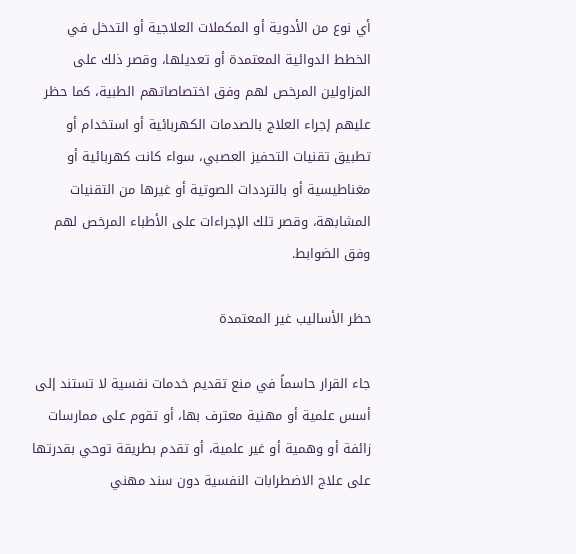أي نوع من الأدوية أو المكملات العلاجية أو التدخل في الخطط الدوائية المعتمدة أو تعديلها، وقصر ذلك على المزاولين المرخص لهم وفق اختصاصاتهم الطبية، كما حظر عليهم إجراء العلاج بالصدمات الكهربائية أو استخدام أو تطبيق تقنيات التحفيز العصبي، سواء كانت كهربائية أو مغناطيسية أو بالترددات الصوتية أو غيرها من التقنيات المشابهة، وقصر تلك الإجراءات على الأطباء المرخص لهم وفق الضوابط.

حظر الأساليب غير المعتمدة

جاء القرار حاسماً في منع تقديم خدمات نفسية لا تستند إلى أسس علمية أو مهنية معترف بها، أو تقوم على ممارسات زائفة أو وهمية أو غير علمية، أو تقدم بطريقة توحي بقدرتها على علاج الاضطرابات النفسية دون سند مهني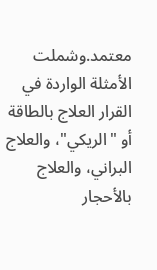معتمد.وشملت الأمثلة الواردة في القرار العلاج بالطاقة أو "الريكي"، والعلاج البراني، والعلاج بالأحجار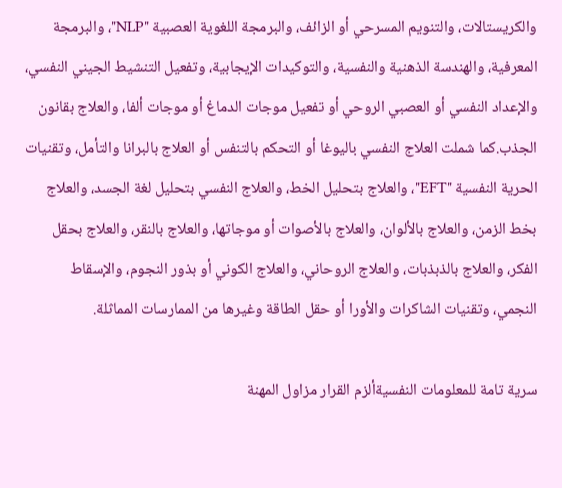والكريستالات، والتنويم المسرحي أو الزائف، والبرمجة اللغوية العصبية "NLP"، والبرمجة المعرفية، والهندسة الذهنية والنفسية، والتوكيدات الإيجابية، وتفعيل التنشيط الجيني النفسي، والإعداد النفسي أو العصبي الروحي أو تفعيل موجات الدماغ أو موجات ألفا، والعلاج بقانون الجذب.كما شملت العلاج النفسي باليوغا أو التحكم بالتنفس أو العلاج بالبرانا والتأمل، وتقنيات الحرية النفسية "EFT"، والعلاج بتحليل الخط، والعلاج النفسي بتحليل لغة الجسد، والعلاج بخط الزمن، والعلاج بالألوان، والعلاج بالأصوات أو موجاتها، والعلاج بالنقر، والعلاج بحقل الفكر، والعلاج بالذبذبات، والعلاج الروحاني، والعلاج الكوني أو بذور النجوم، والإسقاط النجمي، وتقنيات الشاكرات والأورا أو حقل الطاقة وغيرها من الممارسات المماثلة.

سرية تامة للمعلومات النفسيةألزم القرار مزاول المهنة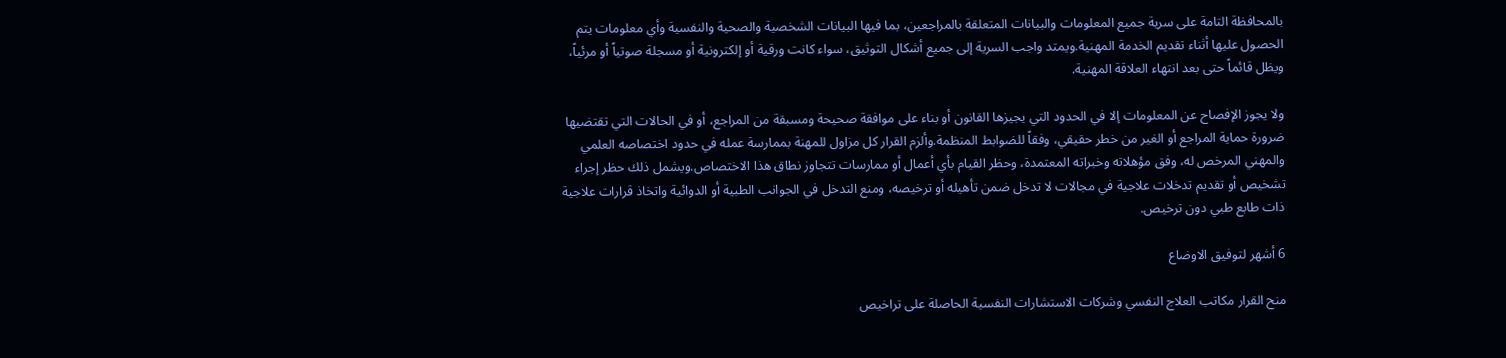بالمحافظة التامة على سرية جميع المعلومات والبيانات المتعلقة بالمراجعين، بما فيها البيانات الشخصية والصحية والنفسية وأي معلومات يتم الحصول عليها أثناء تقديم الخدمة المهنية.ويمتد واجب السرية إلى جميع أشكال التوثيق، سواء كانت ورقية أو إلكترونية أو مسجلة صوتياً أو مرئياً، ويظل قائماً حتى بعد انتهاء العلاقة المهنية.

ولا يجوز الإفصاح عن المعلومات إلا في الحدود التي يجيزها القانون أو بناء على موافقة صحيحة ومسبقة من المراجع، أو في الحالات التي تقتضيها ضرورة حماية المراجع أو الغير من خطر حقيقي، وفقاً للضوابط المنظمة.وألزم القرار كل مزاول للمهنة بممارسة عمله في حدود اختصاصه العلمي والمهني المرخص له، وفق مؤهلاته وخبراته المعتمدة، وحظر القيام بأي أعمال أو ممارسات تتجاوز نطاق هذا الاختصاص.ويشمل ذلك حظر إجراء تشخيص أو تقديم تدخلات علاجية في مجالات لا تدخل ضمن تأهيله أو ترخيصه، ومنع التدخل في الجوانب الطبية أو الدوائية واتخاذ قرارات علاجية ذات طابع طبي دون ترخيص.

6 أشهر لتوفيق الاوضاع

منح القرار مكاتب العلاج النفسي وشركات الاستشارات النفسية الحاصلة على تراخيص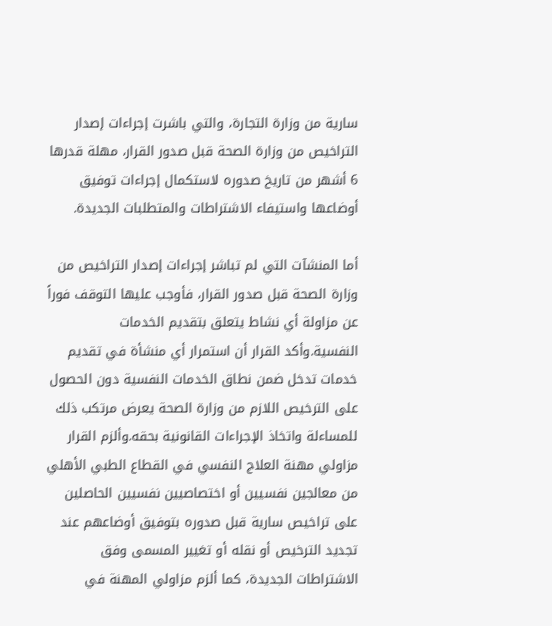سارية من وزارة التجارة، والتي باشرت إجراءات إصدار التراخيص من وزارة الصحة قبل صدور القرار، مهلة قدرها 6 أشهر من تاريخ صدوره لاستكمال إجراءات توفيق أوضاعها واستيفاء الاشتراطات والمتطلبات الجديدة.

أما المنشآت التي لم تباشر إجراءات إصدار التراخيص من وزارة الصحة قبل صدور القرار، فأوجب عليها التوقف فوراً عن مزاولة أي نشاط يتعلق بتقديم الخدمات النفسية.وأكد القرار أن استمرار أي منشأة في تقديم خدمات تدخل ضمن نطاق الخدمات النفسية دون الحصول على الترخيص اللازم من وزارة الصحة يعرض مرتكب ذلك للمساءلة واتخاذ الإجراءات القانونية بحقه.وألزم القرار مزاولي مهنة العلاج النفسي في القطاع الطبي الأهلي من معالجين نفسيين أو اختصاصيين نفسيين الحاصلين على تراخيص سارية قبل صدوره بتوفيق أوضاعهم عند تجديد الترخيص أو نقله أو تغيير المسمى وفق الاشتراطات الجديدة، كما ألزم مزاولي المهنة في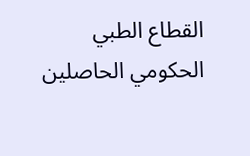القطاع الطبي الحكومي الحاصلين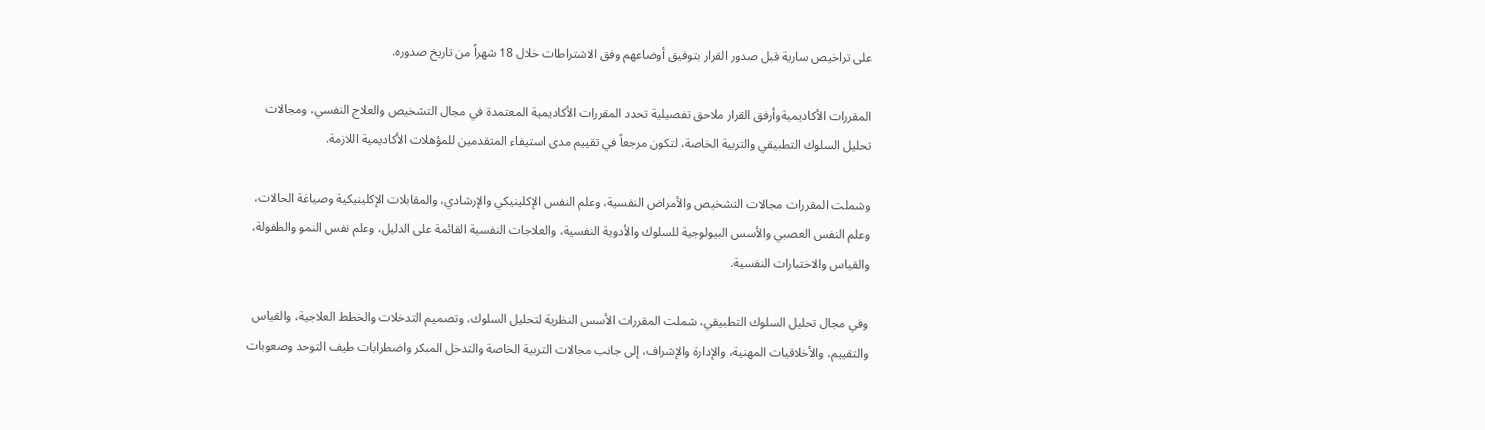على تراخيص سارية قبل صدور القرار بتوفيق أوضاعهم وفق الاشتراطات خلال 18 شهراً من تاريخ صدوره.

المقررات الأكاديميةوأرفق القرار ملاحق تفصيلية تحدد المقررات الأكاديمية المعتمدة في مجال التشخيص والعلاج النفسي، ومجالات تحليل السلوك التطبيقي والتربية الخاصة، لتكون مرجعاً في تقييم مدى استيفاء المتقدمين للمؤهلات الأكاديمية اللازمة.

وشملت المقررات مجالات التشخيص والأمراض النفسية، وعلم النفس الإكلينيكي والإرشادي، والمقابلات الإكلينيكية وصياغة الحالات، وعلم النفس العصبي والأسس البيولوجية للسلوك والأدوية النفسية، والعلاجات النفسية القائمة على الدليل، وعلم نفس النمو والطفولة، والقياس والاختبارات النفسية.

وفي مجال تحليل السلوك التطبيقي، شملت المقررات الأسس النظرية لتحليل السلوك، وتصميم التدخلات والخطط العلاجية، والقياس والتقييم، والأخلاقيات المهنية، والإدارة والإشراف، إلى جانب مجالات التربية الخاصة والتدخل المبكر واضطرابات طيف التوحد وصعوبات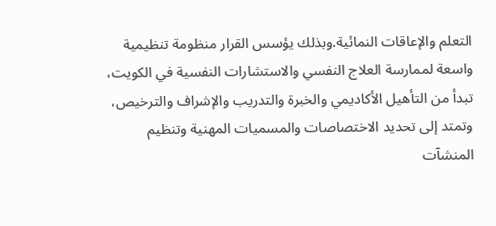التعلم والإعاقات النمائية.وبذلك يؤسس القرار منظومة تنظيمية واسعة لممارسة العلاج النفسي والاستشارات النفسية في الكويت، تبدأ من التأهيل الأكاديمي والخبرة والتدريب والإشراف والترخيص، وتمتد إلى تحديد الاختصاصات والمسميات المهنية وتنظيم المنشآت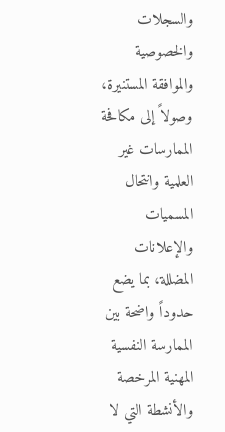والسجلات والخصوصية والموافقة المستنيرة، وصولاً إلى مكافحة الممارسات غير العلمية وانتحال المسميات والإعلانات المضللة، بما يضع حدوداً واضحة بين الممارسة النفسية المهنية المرخصة والأنشطة التي لا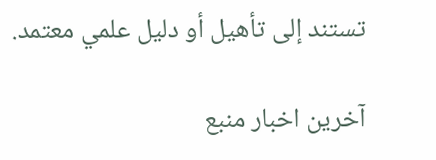تستند إلى تأهيل أو دليل علمي معتمد.

آخرین اخبار منبع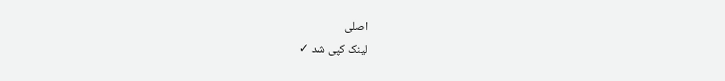اصلی
لینک کپی شد ✓